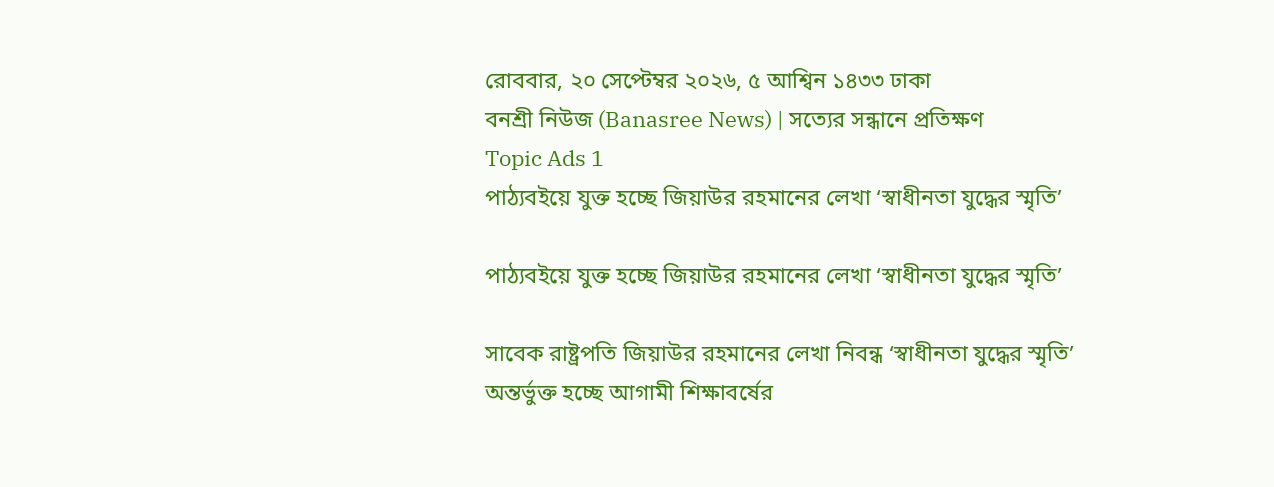রোববার, ২০ সেপ্টেম্বর ২০২৬, ৫ আশ্বিন ১৪৩৩ ঢাকা
বনশ্রী নিউজ (Banasree News) | সত্যের সন্ধানে প্রতিক্ষণ
Topic Ads 1
পাঠ্যবইয়ে যুক্ত হচ্ছে জিয়াউর রহমানের লেখা ‘স্বাধীনতা যুদ্ধের স্মৃতি’

পাঠ্যবইয়ে যুক্ত হচ্ছে জিয়াউর রহমানের লেখা ‘স্বাধীনতা যুদ্ধের স্মৃতি’

সাবেক রাষ্ট্রপতি জিয়াউর রহমানের লেখা নিবন্ধ ‘স্বাধীনতা যুদ্ধের স্মৃতি’ অন্তর্ভুক্ত হচ্ছে আগামী শিক্ষাবর্ষের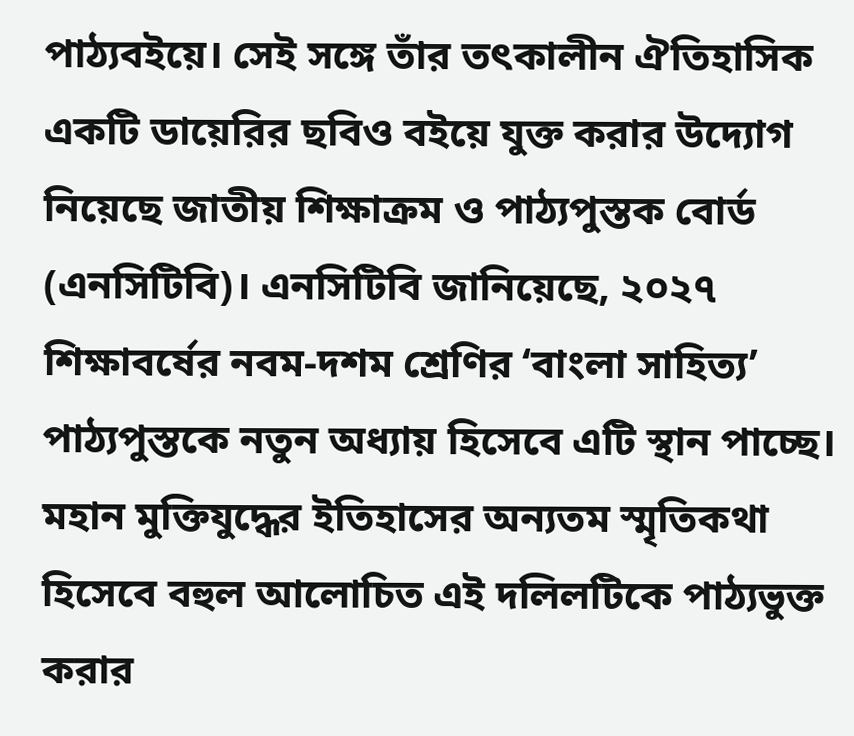পাঠ্যবইয়ে। সেই সঙ্গে তাঁর তৎকালীন ঐতিহাসিক একটি ডায়েরির ছবিও বইয়ে যুক্ত করার উদ্যোগ নিয়েছে জাতীয় শিক্ষাক্রম ও পাঠ্যপুস্তক বোর্ড (এনসিটিবি)। এনসিটিবি জানিয়েছে, ২০২৭ শিক্ষাবর্ষের নবম-দশম শ্রেণির ‘বাংলা সাহিত্য’ পাঠ্যপুস্তকে নতুন অধ্যায় হিসেবে এটি স্থান পাচ্ছে। মহান মুক্তিযুদ্ধের ইতিহাসের অন্যতম স্মৃতিকথা হিসেবে বহুল আলোচিত এই দলিলটিকে পাঠ্যভুক্ত করার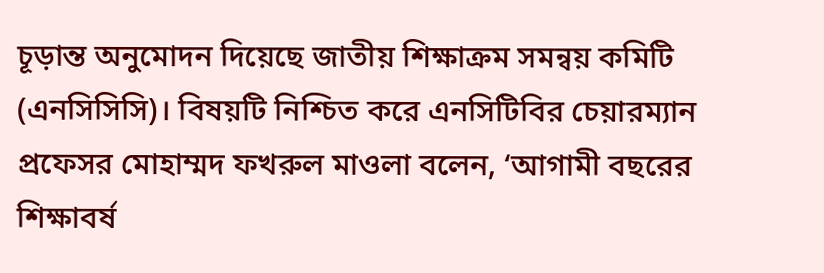চূড়ান্ত অনুমোদন দিয়েছে জাতীয় শিক্ষাক্রম সমন্বয় কমিটি (এনসিসিসি)। বিষয়টি নিশ্চিত করে এনসিটিবির চেয়ারম্যান প্রফেসর মোহাম্মদ ফখরুল মাওলা বলেন, ‘আগামী বছরের শিক্ষাবর্ষ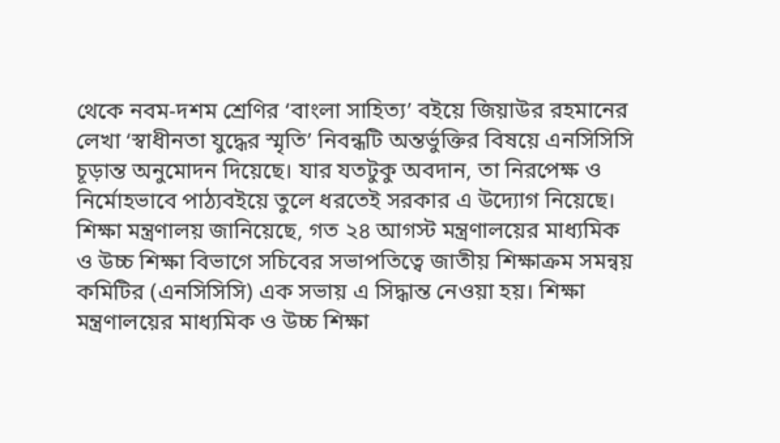থেকে নবম-দশম শ্রেণির ‘বাংলা সাহিত্য’ বইয়ে জিয়াউর রহমানের লেখা ‘স্বাধীনতা যুদ্ধের স্মৃতি’ নিবন্ধটি অন্তর্ভুক্তির বিষয়ে এনসিসিসি চূড়ান্ত অনুমোদন দিয়েছে। যার যতটুকু অবদান, তা নিরপেক্ষ ও নির্মোহভাবে পাঠ্যবইয়ে তুলে ধরতেই সরকার এ উদ্যোগ নিয়েছে। শিক্ষা মন্ত্রণালয় জানিয়েছে, গত ২৪ আগস্ট মন্ত্রণালয়ের মাধ্যমিক ও উচ্চ শিক্ষা বিভাগে সচিবের সভাপতিত্বে জাতীয় শিক্ষাক্রম সমন্বয় কমিটির (এনসিসিসি) এক সভায় এ সিদ্ধান্ত নেওয়া হয়। শিক্ষা মন্ত্রণালয়ের মাধ্যমিক ও উচ্চ শিক্ষা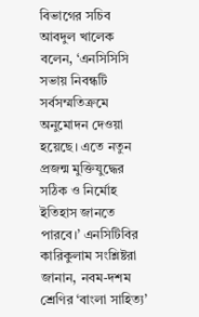বিভাগের সচিব আবদুল খালেক বলেন, ‘এনসিসিসি সভায় নিবন্ধটি সর্বসম্মতিক্রমে অনুমোদন দেওয়া হয়েছে। এতে নতুন প্রজন্ম মুক্তিযুদ্ধের সঠিক ও নির্মোহ ইতিহাস জানতে পারবে।’ এনসিটিবির কারিকুলাম সংশ্লিষ্টরা জানান, নবম-দশম শ্রেণির ‘বাংলা সাহিত্য’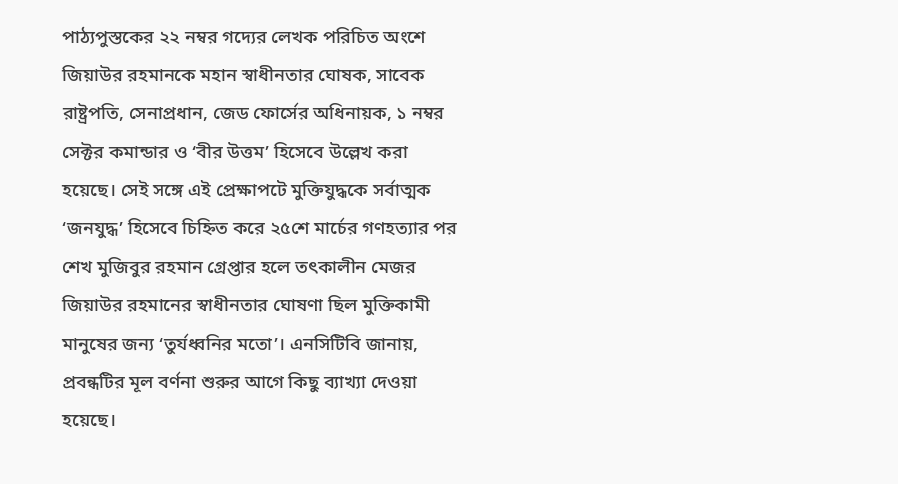পাঠ্যপুস্তকের ২২ নম্বর গদ্যের লেখক পরিচিত অংশে জিয়াউর রহমানকে মহান স্বাধীনতার ঘোষক, সাবেক রাষ্ট্রপতি, সেনাপ্রধান, জেড ফোর্সের অধিনায়ক, ১ নম্বর সেক্টর কমান্ডার ও ‘বীর উত্তম’ হিসেবে উল্লেখ করা হয়েছে। সেই সঙ্গে এই প্রেক্ষাপটে মুক্তিযুদ্ধকে সর্বাত্মক ‘জনযুদ্ধ’ হিসেবে চিহ্নিত করে ২৫শে মার্চের গণহত্যার পর শেখ মুজিবুর রহমান গ্রেপ্তার হলে তৎকালীন মেজর জিয়াউর রহমানের স্বাধীনতার ঘোষণা ছিল মুক্তিকামী মানুষের জন্য ‘তুর্যধ্বনির মতো’। এনসিটিবি জানায়, প্রবন্ধটির মূল বর্ণনা শুরুর আগে কিছু ব্যাখ্যা দেওয়া হয়েছে।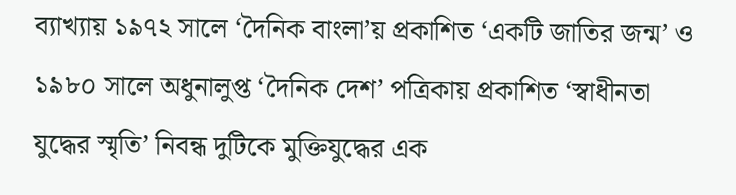ব্যাখ্যায় ১৯৭২ সালে ‘দৈনিক বাংলা’য় প্রকাশিত ‘একটি জাতির জন্ম’ ও ১৯৮০ সালে অধুনালুপ্ত ‘দৈনিক দেশ’ পত্রিকায় প্রকাশিত ‘স্বাধীনতা যুদ্ধের স্মৃতি’ নিবন্ধ দুটিকে মুক্তিযুদ্ধের এক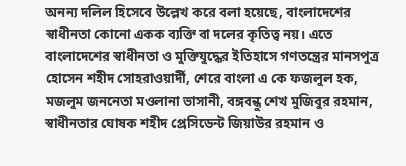অনন্য দলিল হিসেবে উল্লেখ করে বলা হয়েছে, বাংলাদেশের স্বাধীনতা কোনো একক ব্যক্তি বা দলের কৃতিত্ব নয়। এতে বাংলাদেশের স্বাধীনতা ও মুক্তিযুদ্ধের ইতিহাসে গণতন্ত্রের মানসপুত্র হোসেন শহীদ সোহরাওয়ার্দী, শেরে বাংলা এ কে ফজলুল হক, মজলুম জননেতা মওলানা ভাসানী, বঙ্গবন্ধু শেখ মুজিবুর রহমান, স্বাধীনতার ঘোষক শহীদ প্রেসিডেন্ট জিয়াউর রহমান ও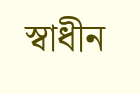স্বাধীন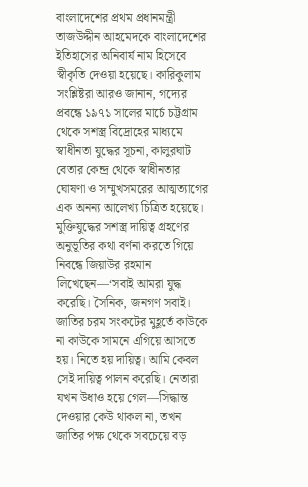বাংলাদেশের প্রথম প্রধানমন্ত্রী তাজউদ্দীন আহমেদকে বাংলাদেশের ইতিহাসের অনিবার্য নাম হিসেবে স্বীকৃতি দেওয়া হয়েছে। কারিকুলাম সংশ্লিষ্টরা আরও জানান, গদ্যের প্রবন্ধে ১৯৭১ সালের মার্চে চট্টগ্রাম থেকে সশস্ত্র বিদ্রোহের মাধ্যমে স্বাধীনতা যুদ্ধের সূচনা, কালুরঘাট বেতার কেন্দ্র থেকে স্বাধীনতার ঘোষণা ও সম্মুখসমরের আত্মত্যাগের এক অনন্য আলেখ্য চিত্রিত হয়েছে। মুক্তিযুদ্ধের সশস্ত্র দায়িত্ব গ্রহণের অনুভূতির কথা বর্ণনা করতে গিয়ে নিবন্ধে জিয়াউর রহমান লিখেছেন—‘সবাই আমরা যুদ্ধ করেছি। সৈনিক, জনগণ সবাই। জাতির চরম সংকটের মুহূর্তে কাউকে না কাউকে সামনে এগিয়ে আসতে হয়। নিতে হয় দায়িত্ব। আমি কেবল সেই দায়িত্ব পালন করেছি। নেতারা যখন উধাও হয়ে গেল—সিদ্ধান্ত দেওয়ার কেউ থাকল না, তখন জাতির পক্ষ থেকে সবচেয়ে বড়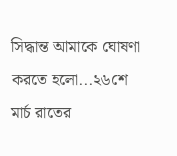সিদ্ধান্ত আমাকে ঘোষণা করতে হলো...২৬শে মার্চ রাতের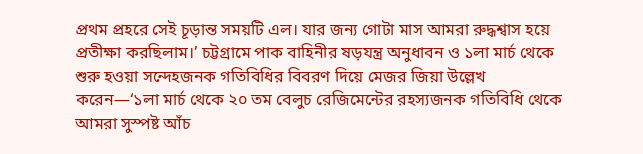প্রথম প্রহরে সেই চূড়ান্ত সময়টি এল। যার জন্য গোটা মাস আমরা রুদ্ধশ্বাস হয়ে প্রতীক্ষা করছিলাম।’ চট্টগ্রামে পাক বাহিনীর ষড়যন্ত্র অনুধাবন ও ১লা মার্চ থেকে শুরু হওয়া সন্দেহজনক গতিবিধির বিবরণ দিয়ে মেজর জিয়া উল্লেখ করেন—‘১লা মার্চ থেকে ২০ তম বেলুচ রেজিমেন্টের রহস্যজনক গতিবিধি থেকে আমরা সুস্পষ্ট আঁচ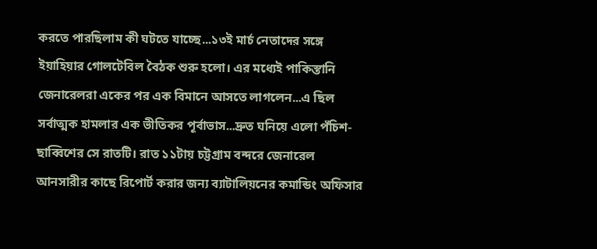করতে পারছিলাম কী ঘটতে যাচ্ছে...১৩ই মার্চ নেতাদের সঙ্গে ইয়াহিয়ার গোলটেবিল বৈঠক শুরু হলো। এর মধ্যেই পাকিস্তানি জেনারেলরা একের পর এক বিমানে আসতে লাগলেন...এ ছিল সর্বাত্মক হামলার এক ভীতিকর পূর্বাভাস...দ্রুত ঘনিয়ে এলো পঁচিশ-ছাব্বিশের সে রাতটি। রাত ১১টায় চট্টগ্রাম বন্দরে জেনারেল আনসারীর কাছে রিপোর্ট করার জন্য ব্যাটালিয়নের কমান্ডিং অফিসার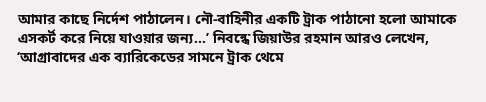আমার কাছে নির্দেশ পাঠালেন। নৌ-বাহিনীর একটি ট্রাক পাঠানো হলো আমাকে এসকর্ট করে নিয়ে যাওয়ার জন্য...’ নিবন্ধে জিয়াউর রহমান আরও লেখেন, ‘আগ্রাবাদের এক ব্যারিকেডের সামনে ট্রাক থেমে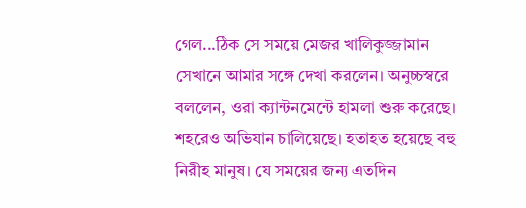গেল...ঠিক সে সময়ে মেজর খালিকুজ্জামান সেখানে আমার সঙ্গে দেখা করলেন। অনুচ্চস্বরে বললেন, ওরা ক্যান্টনমেন্টে হামলা শুরু করেছে। শহরেও অভিযান চালিয়েছে। হতাহত হয়েছে বহু নিরীহ মানুষ। যে সময়ের জন্য এতদিন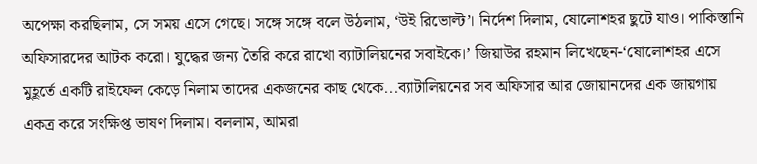অপেক্ষা করছিলাম, সে সময় এসে গেছে। সঙ্গে সঙ্গে বলে উঠলাম, ‘উই রিভোল্ট’। নির্দেশ দিলাম, ষোলোশহর ছুটে যাও। পাকিস্তানি অফিসারদের আটক করো। যুদ্ধের জন্য তৈরি করে রাখো ব্যাটালিয়নের সবাইকে।’ জিয়াউর রহমান লিখেছেন-‘ষোলোশহর এসে মুহূর্তে একটি রাইফেল কেড়ে নিলাম তাদের একজনের কাছ থেকে...ব্যাটালিয়নের সব অফিসার আর জোয়ানদের এক জায়গায় একত্র করে সংক্ষিপ্ত ভাষণ দিলাম। বললাম, আমরা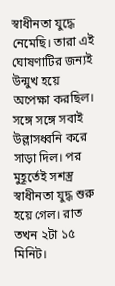স্বাধীনতা যুদ্ধে নেমেছি। তারা এই ঘোষণাটির জন্যই উন্মুখ হয়ে অপেক্ষা করছিল। সঙ্গে সঙ্গে সবাই উল্লাসধ্বনি করে সাড়া দিল। পর মুহূর্তেই সশস্ত্র স্বাধীনতা যুদ্ধ শুরু হয়ে গেল। রাত তখন ২টা ১৫ মিনিট।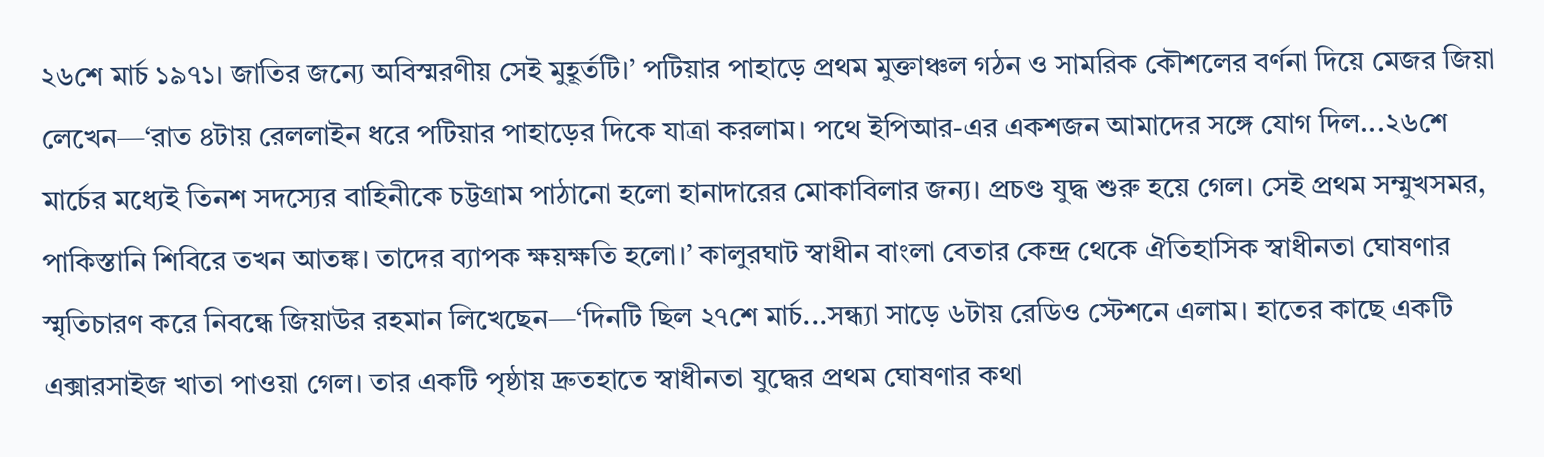২৬শে মার্চ ১৯৭১। জাতির জন্যে অবিস্মরণীয় সেই মুহূর্তটি।’ পটিয়ার পাহাড়ে প্রথম মুক্তাঞ্চল গঠন ও সামরিক কৌশলের বর্ণনা দিয়ে মেজর জিয়া লেখেন—‘রাত ৪টায় রেললাইন ধরে পটিয়ার পাহাড়ের দিকে যাত্রা করলাম। পথে ইপিআর-এর একশজন আমাদের সঙ্গে যোগ দিল...২৬শে মার্চের মধ্যেই তিনশ সদস্যের বাহিনীকে চট্টগ্রাম পাঠানো হলো হানাদারের মোকাবিলার জন্য। প্রচণ্ড যুদ্ধ শুরু হয়ে গেল। সেই প্রথম সম্মুখসমর, পাকিস্তানি শিবিরে তখন আতঙ্ক। তাদের ব্যাপক ক্ষয়ক্ষতি হলো।’ কালুরঘাট স্বাধীন বাংলা বেতার কেন্দ্র থেকে ঐতিহাসিক স্বাধীনতা ঘোষণার স্মৃতিচারণ করে নিবন্ধে জিয়াউর রহমান লিখেছেন—‘দিনটি ছিল ২৭শে মার্চ...সন্ধ্যা সাড়ে ৬টায় রেডিও স্টেশনে এলাম। হাতের কাছে একটি এক্সারসাইজ খাতা পাওয়া গেল। তার একটি পৃষ্ঠায় দ্রুতহাতে স্বাধীনতা যুদ্ধের প্রথম ঘোষণার কথা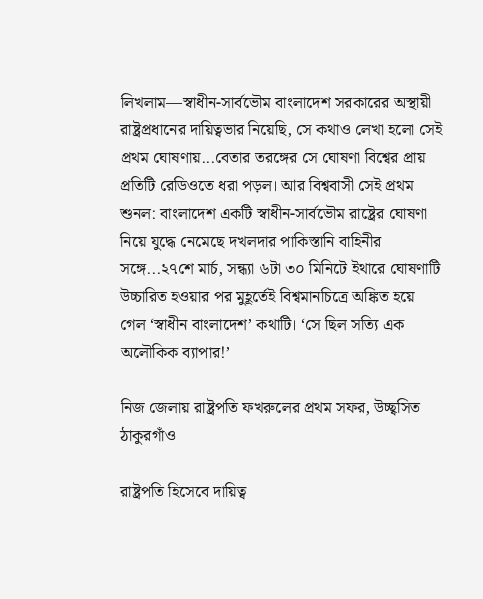লিখলাম—স্বাধীন-সার্বভৌম বাংলাদেশ সরকারের অস্থায়ী রাষ্ট্রপ্রধানের দায়িত্বভার নিয়েছি, সে কথাও লেখা হলো সেই প্রথম ঘোষণায়...বেতার তরঙ্গের সে ঘোষণা বিশ্বের প্রায় প্রতিটি রেডিওতে ধরা পড়ল। আর বিশ্ববাসী সেই প্রথম শুনল: বাংলাদেশ একটি স্বাধীন-সার্বভৌম রাষ্ট্রের ঘোষণা নিয়ে যুদ্ধে নেমেছে দখলদার পাকিস্তানি বাহিনীর সঙ্গে...২৭শে মার্চ, সন্ধ্যা ৬টা ৩০ মিনিটে ইথারে ঘোষণাটি উচ্চারিত হওয়ার পর মুহূর্তেই বিশ্বমানচিত্রে অঙ্কিত হয়ে গেল ‘স্বাধীন বাংলাদেশ’ কথাটি। ‘সে ছিল সত্যি এক অলৌকিক ব্যাপার!’

নিজ জেলায় রাষ্ট্রপতি ফখরুলের প্রথম সফর, উচ্ছ্বসিত ঠাকুরগাঁও

রাষ্ট্রপতি হিসেবে দায়িত্ব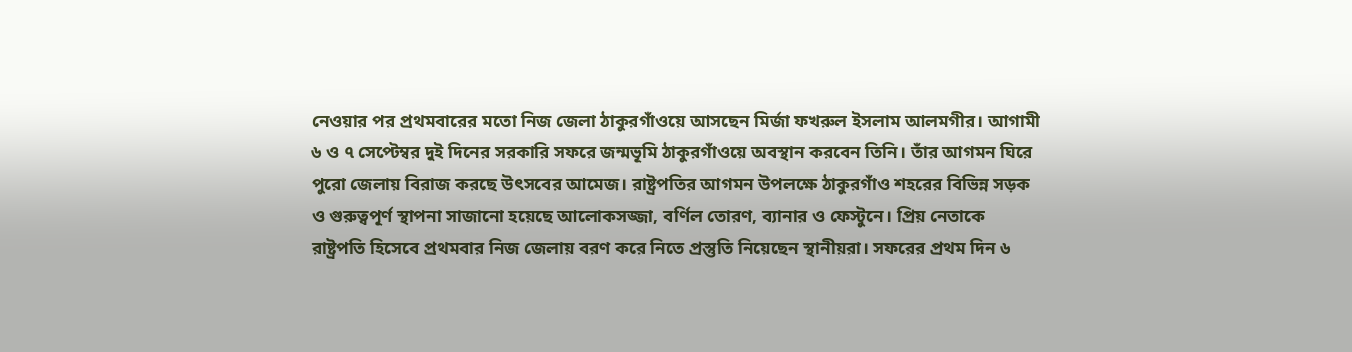নেওয়ার পর প্রথমবারের মতো নিজ জেলা ঠাকুরগাঁওয়ে আসছেন মির্জা ফখরুল ইসলাম আলমগীর। আগামী ৬ ও ৭ সেপ্টেম্বর দুই দিনের সরকারি সফরে জন্মভূমি ঠাকুরগাঁওয়ে অবস্থান করবেন তিনি। তাঁর আগমন ঘিরে পুরো জেলায় বিরাজ করছে উৎসবের আমেজ। রাষ্ট্রপতির আগমন উপলক্ষে ঠাকুরগাঁও শহরের বিভিন্ন সড়ক ও গুরুত্বপূর্ণ স্থাপনা সাজানো হয়েছে আলোকসজ্জা, বর্ণিল তোরণ, ব্যানার ও ফেস্টুনে। প্রিয় নেতাকে রাষ্ট্রপতি হিসেবে প্রথমবার নিজ জেলায় বরণ করে নিতে প্রস্তুতি নিয়েছেন স্থানীয়রা। সফরের প্রথম দিন ৬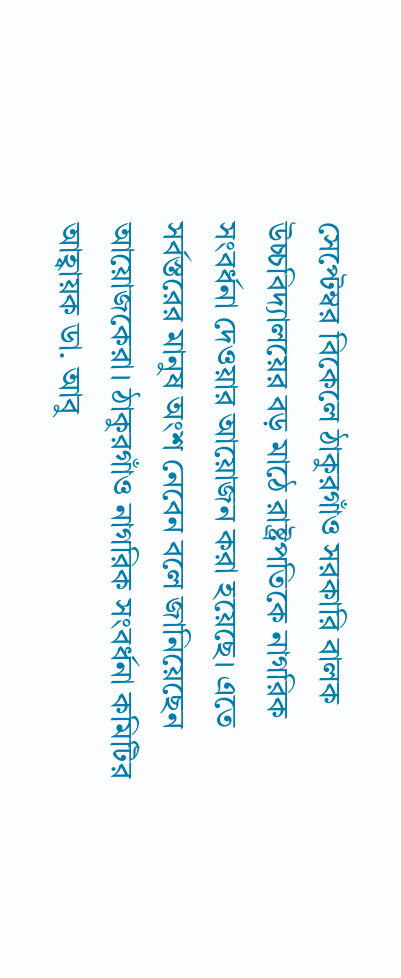সেপ্টেম্বর বিকেলে ঠাকুরগাঁও সরকারি বালক উচ্চবিদ্যালয়ের বড় মাঠে রাষ্ট্রপতিকে নাগরিক সংবর্ধনা দেওয়ার আয়োজন করা হয়েছে। এতে সর্বস্তরের মানুষ অংশ নেবেন বলে জানিয়েছেন আয়োজকেরা। ঠাকুরগাঁও নাগরিক সংবর্ধনা কমিটির আহ্বায়ক ডা. আবু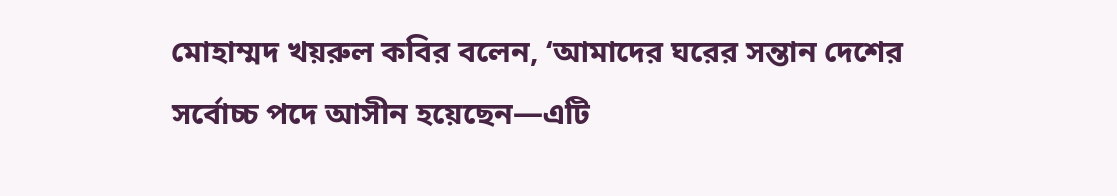মোহাম্মদ খয়রুল কবির বলেন, ‘আমাদের ঘরের সন্তান দেশের সর্বোচ্চ পদে আসীন হয়েছেন—এটি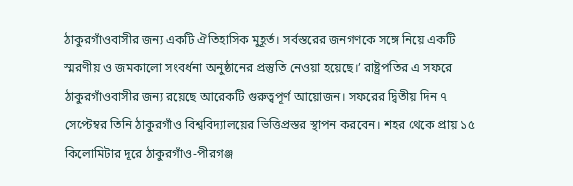ঠাকুরগাঁওবাসীর জন্য একটি ঐতিহাসিক মুহূর্ত। সর্বস্তরের জনগণকে সঙ্গে নিয়ে একটি স্মরণীয় ও জমকালো সংবর্ধনা অনুষ্ঠানের প্রস্তুতি নেওয়া হয়েছে।’ রাষ্ট্রপতির এ সফরে ঠাকুরগাঁওবাসীর জন্য রয়েছে আরেকটি গুরুত্বপূর্ণ আয়োজন। সফরের দ্বিতীয় দিন ৭ সেপ্টেম্বর তিনি ঠাকুরগাঁও বিশ্ববিদ্যালয়ের ভিত্তিপ্রস্তর স্থাপন করবেন। শহর থেকে প্রায় ১৫ কিলোমিটার দূরে ঠাকুরগাঁও-পীরগঞ্জ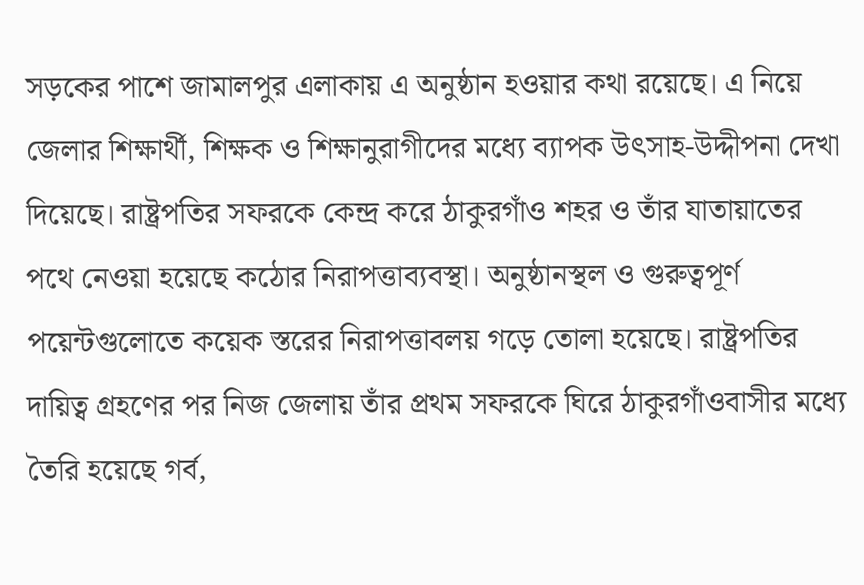সড়কের পাশে জামালপুর এলাকায় এ অনুষ্ঠান হওয়ার কথা রয়েছে। এ নিয়ে জেলার শিক্ষার্থী, শিক্ষক ও শিক্ষানুরাগীদের মধ্যে ব্যাপক উৎসাহ-উদ্দীপনা দেখা দিয়েছে। রাষ্ট্রপতির সফরকে কেন্দ্র করে ঠাকুরগাঁও শহর ও তাঁর যাতায়াতের পথে নেওয়া হয়েছে কঠোর নিরাপত্তাব্যবস্থা। অনুষ্ঠানস্থল ও গুরুত্বপূর্ণ পয়েন্টগুলোতে কয়েক স্তরের নিরাপত্তাবলয় গড়ে তোলা হয়েছে। রাষ্ট্রপতির দায়িত্ব গ্রহণের পর নিজ জেলায় তাঁর প্রথম সফরকে ঘিরে ঠাকুরগাঁওবাসীর মধ্যে তৈরি হয়েছে গর্ব,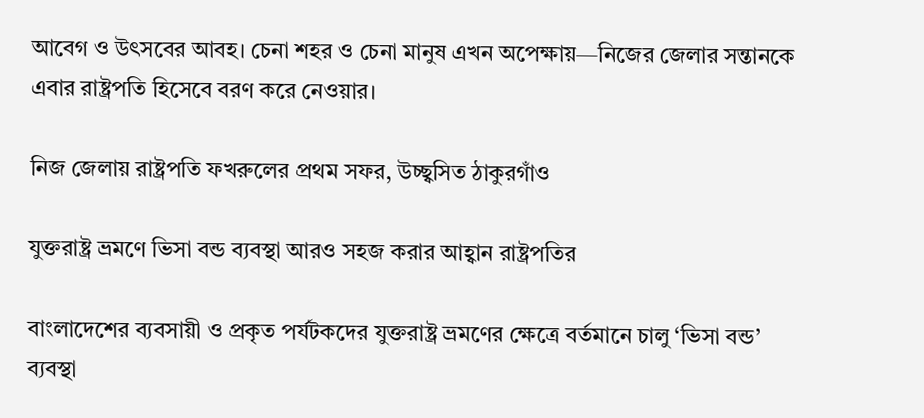আবেগ ও উৎসবের আবহ। চেনা শহর ও চেনা মানুষ এখন অপেক্ষায়—নিজের জেলার সন্তানকে এবার রাষ্ট্রপতি হিসেবে বরণ করে নেওয়ার।

নিজ জেলায় রাষ্ট্রপতি ফখরুলের প্রথম সফর, উচ্ছ্বসিত ঠাকুরগাঁও

যুক্তরাষ্ট্র ভ্রমণে ভিসা বন্ড ব্যবস্থা আরও সহজ করার আহ্বান রাষ্ট্রপতির

বাংলাদেশের ব্যবসায়ী ও প্রকৃত পর্যটকদের যুক্তরাষ্ট্র ভ্রমণের ক্ষেত্রে বর্তমানে চালু ‘ভিসা বন্ড’ ব্যবস্থা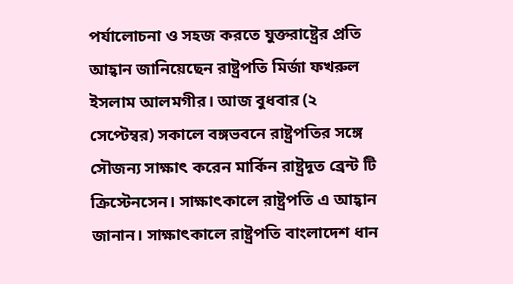পর্যালোচনা ও সহজ করতে যুক্তরাষ্ট্রের প্রতি আহ্বান জানিয়েছেন রাষ্ট্রপতি মির্জা ফখরুল ইসলাম আলমগীর। আজ বুধবার (২ সেপ্টেম্বর) সকালে বঙ্গভবনে রাষ্ট্রপতির সঙ্গে সৌজন্য সাক্ষাৎ করেন মার্কিন রাষ্ট্রদূত ব্রেন্ট টি ক্রিস্টেনসেন। সাক্ষাৎকালে রাষ্ট্রপতি এ আহ্বান জানান। সাক্ষাৎকালে রাষ্ট্রপতি বাংলাদেশ ধান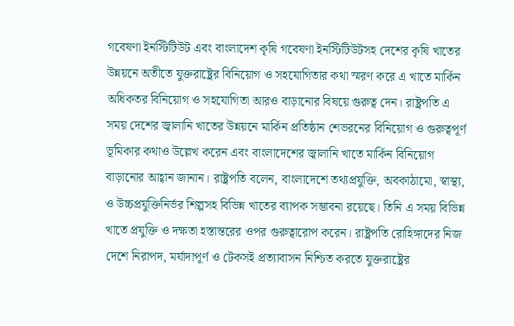গবেষণা ইনস্টিটিউট এবং বাংলাদেশ কৃষি গবেষণা ইনস্টিটিউটসহ দেশের কৃষি খাতের উন্নয়নে অতীতে যুক্তরাষ্ট্রের বিনিয়োগ ও সহযোগিতার কথা স্মরণ করে এ খাতে মার্কিন অধিকতর বিনিয়োগ ও সহযোগিতা আরও বাড়ানোর বিষয়ে গুরুত্ব দেন। রাষ্ট্রপতি এ সময় দেশের জ্বালানি খাতের উন্নয়নে মার্কিন প্রতিষ্ঠান শেভরনের বিনিয়োগ ও গুরুত্বপূর্ণ ভূমিকার কথাও উল্লেখ করেন এবং বাংলাদেশের জ্বালানি খাতে মার্কিন বিনিয়োগ বাড়ানোর আহ্বান জানান। রাষ্ট্রপতি বলেন, বাংলাদেশে তথ্যপ্রযুক্তি, অবকাঠামো, স্বাস্থ্য, ও উচ্চপ্রযুক্তিনির্ভর শিল্পসহ বিভিন্ন খাতের ব্যাপক সম্ভাবনা রয়েছে। তিনি এ সময় বিভিন্ন খাতে প্রযুক্তি ও দক্ষতা হস্তান্তরের ওপর গুরুত্বারোপ করেন। রাষ্ট্রপতি রোহিঙ্গাদের নিজ দেশে নিরাপদ, মর্যাদাপূর্ণ ও টেকসই প্রত্যাবাসন নিশ্চিত করতে যুক্তরাষ্ট্রের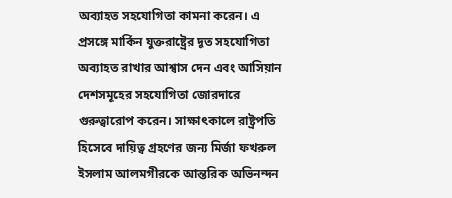অব্যাহত সহযোগিতা কামনা করেন। এ প্রসঙ্গে মার্কিন যুক্তরাষ্ট্রের দূত সহযোগিতা অব্যাহত রাখার আশ্বাস দেন এবং আসিয়ান দেশসমূহের সহযোগিতা জোরদারে গুরুত্বারোপ করেন। সাক্ষাৎকালে রাষ্ট্রপতি হিসেবে দায়িত্ব গ্রহণের জন্য মির্জা ফখরুল ইসলাম আলমগীরকে আন্তরিক অভিনন্দন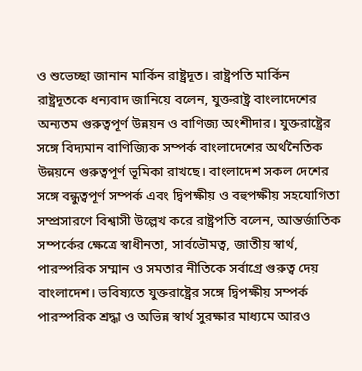ও শুভেচ্ছা জানান মার্কিন রাষ্ট্রদূত। রাষ্ট্রপতি মার্কিন রাষ্ট্রদূতকে ধন্যবাদ জানিয়ে বলেন, যুক্তরাষ্ট্র বাংলাদেশের অন্যতম গুরুত্বপূর্ণ উন্নয়ন ও বাণিজ্য অংশীদার। যুক্তরাষ্ট্রের সঙ্গে বিদ্যমান বাণিজ্যিক সম্পর্ক বাংলাদেশের অর্থনৈতিক উন্নয়নে গুরুত্বপূর্ণ ভূমিকা রাখছে। বাংলাদেশ সকল দেশের সঙ্গে বন্ধুত্বপূর্ণ সম্পর্ক এবং দ্বিপক্ষীয় ও বহুপক্ষীয় সহযোগিতা সম্প্রসারণে বিশ্বাসী উল্লেখ করে রাষ্ট্রপতি বলেন, আন্তর্জাতিক সম্পর্কের ক্ষেত্রে স্বাধীনতা, সার্বভৌমত্ব, জাতীয় স্বার্থ, পারস্পরিক সম্মান ও সমতার নীতিকে সর্বাগ্রে গুরুত্ব দেয় বাংলাদেশ। ভবিষ্যতে যুক্তরাষ্ট্রের সঙ্গে দ্বিপক্ষীয় সম্পর্ক পারস্পরিক শ্রদ্ধা ও অভিন্ন স্বার্থ সুরক্ষার মাধ্যমে আরও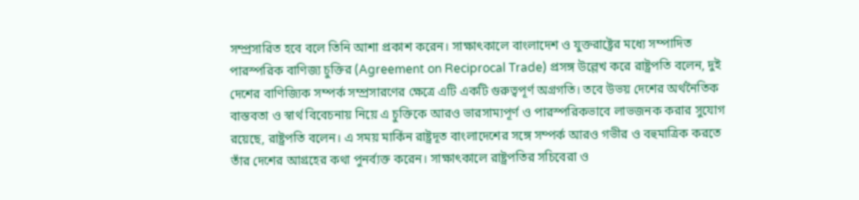সম্প্রসারিত হবে বলে তিনি আশা প্রকাশ করেন। সাক্ষাৎকালে বাংলাদেশ ও যুক্তরাষ্ট্রের মধ্যে সম্পাদিত পারস্পরিক বাণিজ্য চুক্তির (Agreement on Reciprocal Trade) প্রসঙ্গ উল্লেখ করে রাষ্ট্রপতি বলেন, দুই দেশের বাণিজ্যিক সম্পর্ক সম্প্রসারণের ক্ষেত্রে এটি একটি গুরুত্বপূর্ণ অগ্রগতি। তবে উভয় দেশের অর্থনৈতিক বাস্তবতা ও স্বার্থ বিবেচনায় নিয়ে এ চুক্তিকে আরও ভারসাম্যপূর্ণ ও পারস্পরিকভাবে লাভজনক করার সুযোগ রয়েছে, রাষ্ট্রপতি বলেন। এ সময় মার্কিন রাষ্ট্রদূত বাংলাদেশের সঙ্গে সম্পর্ক আরও গভীর ও বহুমাত্রিক করতে তাঁর দেশের আগ্রহের কথা পুনর্ব্যক্ত করেন। সাক্ষাৎকালে রাষ্ট্রপতির সচিবেরা ও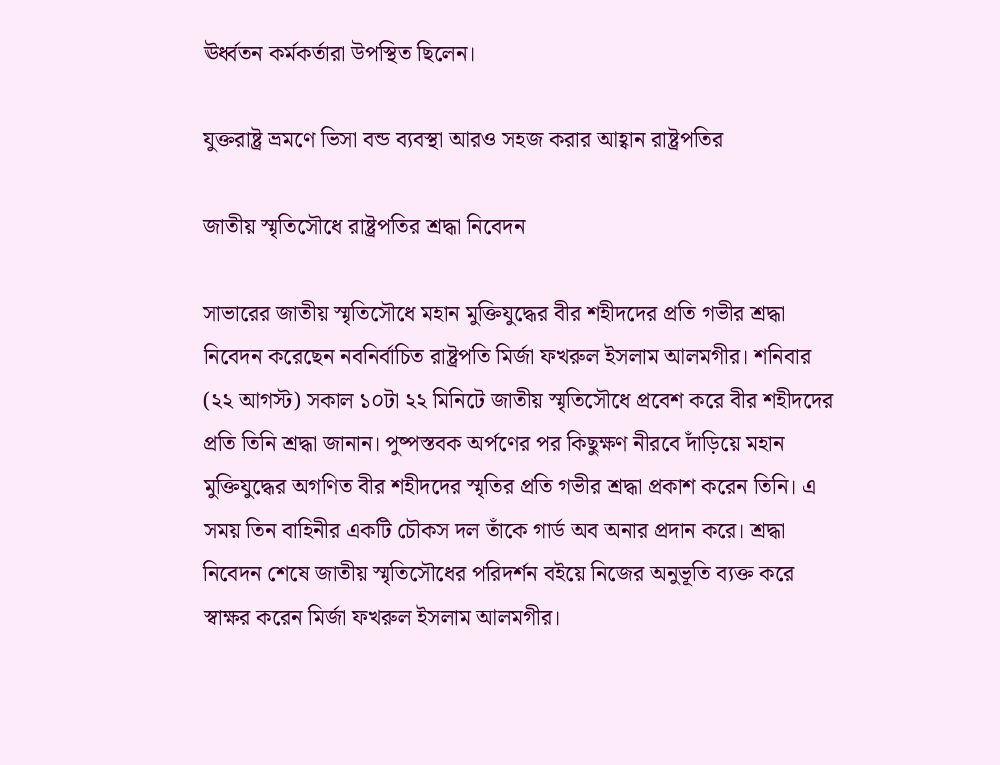ঊর্ধ্বতন কর্মকর্তারা উপস্থিত ছিলেন।

যুক্তরাষ্ট্র ভ্রমণে ভিসা বন্ড ব্যবস্থা আরও সহজ করার আহ্বান রাষ্ট্রপতির

জাতীয় স্মৃতিসৌধে রাষ্ট্রপতির শ্রদ্ধা নিবেদন

সাভারের জাতীয় স্মৃতিসৌধে মহান মুক্তিযুদ্ধের বীর শহীদদের প্রতি গভীর শ্রদ্ধা নিবেদন করেছেন নবনির্বাচিত রাষ্ট্রপতি মির্জা ফখরুল ইসলাম আলমগীর। শনিবার (২২ আগস্ট) সকাল ১০টা ২২ মিনিটে জাতীয় স্মৃতিসৌধে প্রবেশ করে বীর শহীদদের প্রতি তিনি শ্রদ্ধা জানান। পুষ্পস্তবক অর্পণের পর কিছুক্ষণ নীরবে দাঁড়িয়ে মহান মুক্তিযুদ্ধের অগণিত বীর শহীদদের স্মৃতির প্রতি গভীর শ্রদ্ধা প্রকাশ করেন তিনি। এ সময় তিন বাহিনীর একটি চৌকস দল তাঁকে গার্ড অব অনার প্রদান করে। শ্রদ্ধা নিবেদন শেষে জাতীয় স্মৃতিসৌধের পরিদর্শন বইয়ে নিজের অনুভূতি ব্যক্ত করে স্বাক্ষর করেন মির্জা ফখরুল ইসলাম আলমগীর।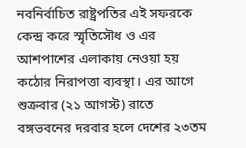নবনির্বাচিত রাষ্ট্রপতির এই সফরকে কেন্দ্র করে স্মৃতিসৌধ ও এর আশপাশের এলাকায় নেওয়া হয় কঠোর নিরাপত্তা ব্যবস্থা। এর আগে শুক্রবার (২১ আগস্ট) রাতে বঙ্গভবনের দরবার হলে দেশের ২৩তম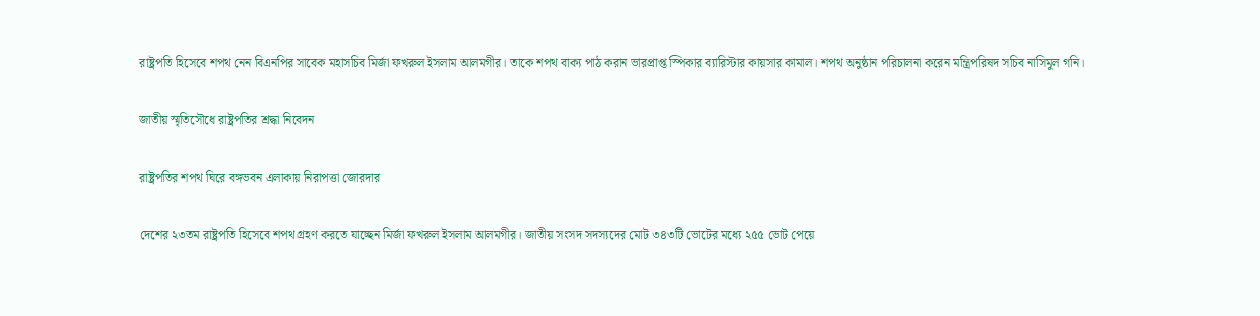রাষ্ট্রপতি হিসেবে শপথ নেন বিএনপির সাবেক মহাসচিব মির্জা ফখরুল ইসলাম আলমগীর। তাকে শপথ বাক্য পাঠ করান ভারপ্রাপ্ত স্পিকার ব্যারিস্টার কায়সার কামাল। শপথ অনুষ্ঠান পরিচালনা করেন মন্ত্রিপরিষদ সচিব নাসিমুল গনি।

জাতীয় স্মৃতিসৌধে রাষ্ট্রপতির শ্রদ্ধা নিবেদন

রাষ্ট্রপতির শপথ ঘিরে বঙ্গভবন এলাকায় নিরাপত্তা জোরদার

দেশের ২৩তম রাষ্ট্রপতি হিসেবে শপথ গ্রহণ করতে যাচ্ছেন মির্জা ফখরুল ইসলাম আলমগীর। জাতীয় সংসদ সদস্যদের মোট ৩৪৩টি ভোটের মধ্যে ২৫৫ ভোট পেয়ে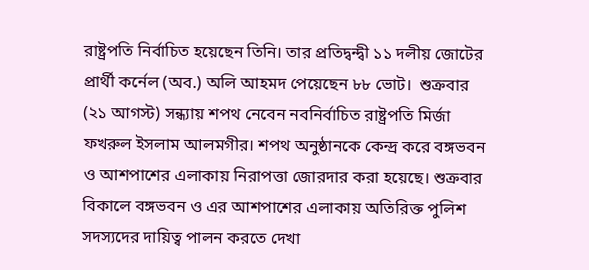রাষ্ট্রপতি নির্বাচিত হয়েছেন তিনি। তার প্রতিদ্বন্দ্বী ১১ দলীয় জোটের প্রার্থী কর্নেল (অব.) অলি আহমদ পেয়েছেন ৮৮ ভোট।  শুক্রবার (২১ আগস্ট) সন্ধ্যায় শপথ নেবেন নবনির্বাচিত রাষ্ট্রপতি মির্জা ফখরুল ইসলাম আলমগীর। শপথ অনুষ্ঠানকে কেন্দ্র করে বঙ্গভবন ও আশপাশের এলাকায় নিরাপত্তা জোরদার করা হয়েছে। শুক্রবার বিকালে বঙ্গভবন ও এর আশপাশের এলাকায় অতিরিক্ত পুলিশ সদস্যদের দায়িত্ব পালন করতে দেখা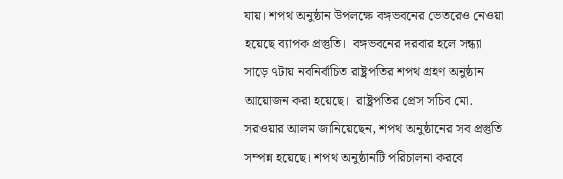যায়। শপথ অনুষ্ঠান উপলক্ষে বঙ্গভবনের ভেতরেও নেওয়া হয়েছে ব্যাপক প্রস্তুতি।  বঙ্গভবনের দরবার হলে সন্ধ্যা সাড়ে ৭টায় নবনির্বাচিত রাষ্ট্রপতির শপথ গ্রহণ অনুষ্ঠান আয়োজন করা হয়েছে।  রাষ্ট্রপতির প্রেস সচিব মো. সরওয়ার আলম জানিয়েছেন, শপথ অনুষ্ঠানের সব প্রস্তুতি সম্পন্ন হয়েছে। শপথ অনুষ্ঠানটি পরিচালনা করবে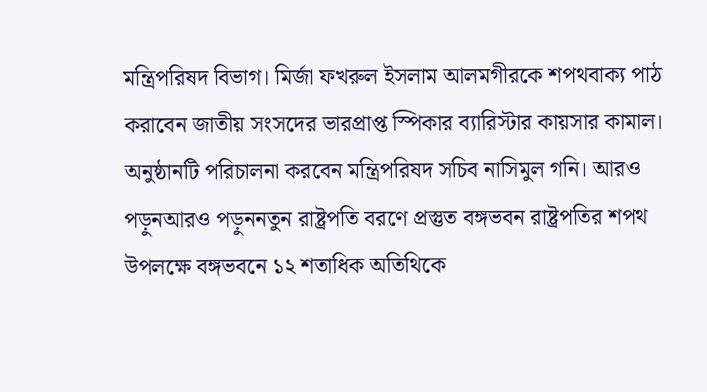মন্ত্রিপরিষদ বিভাগ। মির্জা ফখরুল ইসলাম আলমগীরকে শপথবাক্য পাঠ করাবেন জাতীয় সংসদের ভারপ্রাপ্ত স্পিকার ব্যারিস্টার কায়সার কামাল। অনুষ্ঠানটি পরিচালনা করবেন মন্ত্রিপরিষদ সচিব নাসিমুল গনি। আরও পড়ুনআরও পড়ুননতুন রাষ্ট্রপতি বরণে প্রস্তুত বঙ্গভবন রাষ্ট্রপতির শপথ উপলক্ষে বঙ্গভবনে ১২ শতাধিক অতিথিকে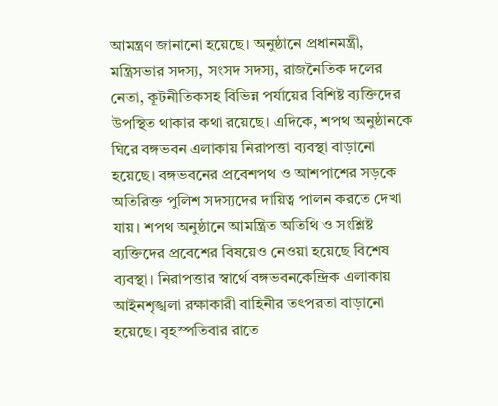আমন্ত্রণ জানানো হয়েছে। অনুষ্ঠানে প্রধানমন্ত্রী, মন্ত্রিসভার সদস্য, সংসদ সদস্য, রাজনৈতিক দলের নেতা, কূটনীতিকসহ বিভিন্ন পর্যায়ের বিশিষ্ট ব্যক্তিদের উপস্থিত থাকার কথা রয়েছে। এদিকে, শপথ অনুষ্ঠানকে ঘিরে বঙ্গভবন এলাকায় নিরাপত্তা ব্যবস্থা বাড়ানো হয়েছে। বঙ্গভবনের প্রবেশপথ ও আশপাশের সড়কে অতিরিক্ত পুলিশ সদস্যদের দায়িত্ব পালন করতে দেখা যায়। শপথ অনুষ্ঠানে আমন্ত্রিত অতিথি ও সংশ্লিষ্ট ব্যক্তিদের প্রবেশের বিষয়েও নেওয়া হয়েছে বিশেষ ব্যবস্থা। নিরাপত্তার স্বার্থে বঙ্গভবনকেন্দ্রিক এলাকায় আইনশৃঙ্খলা রক্ষাকারী বাহিনীর তৎপরতা বাড়ানো হয়েছে। বৃহস্পতিবার রাতে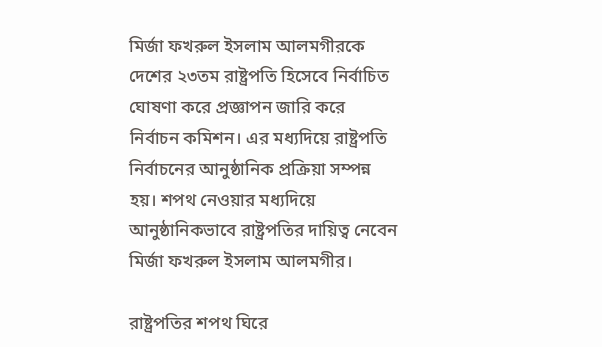মির্জা ফখরুল ইসলাম আলমগীরকে দেশের ২৩তম রাষ্ট্রপতি হিসেবে নির্বাচিত ঘোষণা করে প্রজ্ঞাপন জারি করে নির্বাচন কমিশন। এর মধ্যদিয়ে রাষ্ট্রপতি নির্বাচনের আনুষ্ঠানিক প্রক্রিয়া সম্পন্ন হয়। শপথ নেওয়ার মধ্যদিয়ে আনুষ্ঠানিকভাবে রাষ্ট্রপতির দায়িত্ব নেবেন মির্জা ফখরুল ইসলাম আলমগীর।

রাষ্ট্রপতির শপথ ঘিরে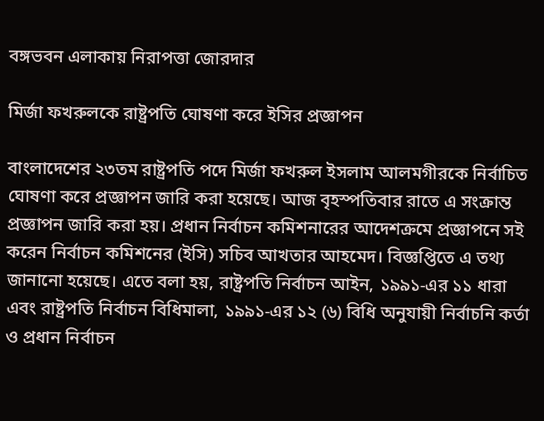বঙ্গভবন এলাকায় নিরাপত্তা জোরদার

মির্জা ফখরুলকে রাষ্ট্রপতি ঘোষণা করে ইসির প্রজ্ঞাপন

বাংলাদেশের ২৩তম রাষ্ট্রপতি পদে মির্জা ফখরুল ইসলাম আলমগীরকে নির্বাচিত ঘোষণা করে প্রজ্ঞাপন জারি করা হয়েছে। আজ বৃহস্পতিবার রাতে এ সংক্রান্ত প্রজ্ঞাপন জারি করা হয়। প্রধান নির্বাচন কমিশনারের আদেশক্রমে প্রজ্ঞাপনে সই করেন নির্বাচন কমিশনের (ইসি) সচিব আখতার আহমেদ। বিজ্ঞপ্তিতে এ তথ্য জানানো হয়েছে। এতে বলা হয়, রাষ্ট্রপতি নির্বাচন আইন, ১৯৯১-এর ১১ ধারা এবং রাষ্ট্রপতি নির্বাচন বিধিমালা, ১৯৯১-এর ১২ (৬) বিধি অনুযায়ী নির্বাচনি কর্তা ও প্রধান নির্বাচন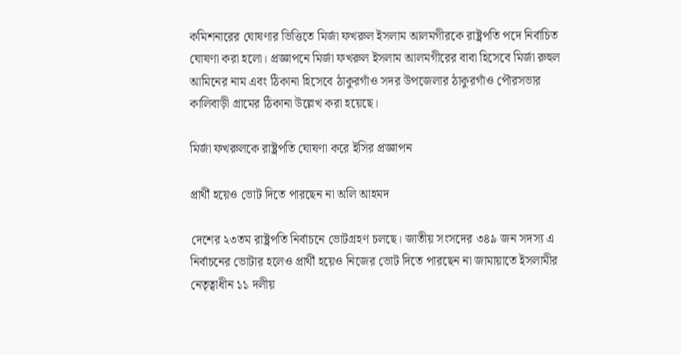কমিশনারের ঘোষণার ভিত্তিতে মির্জা ফখরুল ইসলাম আলমগীরকে রাষ্ট্রপতি পদে নির্বাচিত ঘোষণা করা হলো। প্রজ্ঞাপনে মির্জা ফখরুল ইসলাম আলমগীরের বাবা হিসেবে মির্জা রুহুল আমিনের নাম এবং ঠিকানা হিসেবে ঠাকুরগাঁও সদর উপজেলার ঠাকুরগাঁও পৌরসভার কালিবাড়ী গ্রামের ঠিকানা উল্লেখ করা হয়েছে।

মির্জা ফখরুলকে রাষ্ট্রপতি ঘোষণা করে ইসির প্রজ্ঞাপন

প্রার্থী হয়েও ভোট দিতে পারছেন না অলি আহমদ

দেশের ২৩তম রাষ্ট্রপতি নির্বাচনে ভোটগ্রহণ চলছে। জাতীয় সংসদের ৩৪৯ জন সদস্য এ নির্বাচনের ভোটার হলেও প্রার্থী হয়েও নিজের ভোট দিতে পারছেন না জামায়াতে ইসলামীর নেতৃত্বাধীন ১১ দলীয়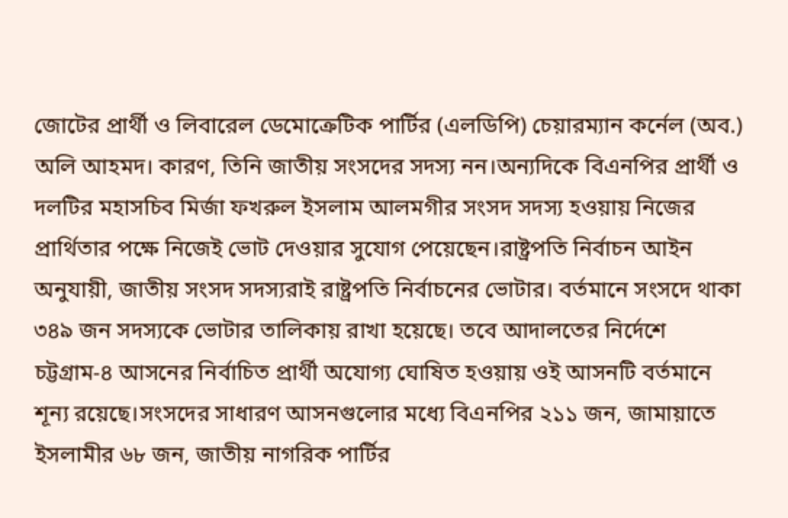জোটের প্রার্থী ও লিবারেল ডেমোক্রেটিক পার্টির (এলডিপি) চেয়ারম্যান কর্নেল (অব.) অলি আহমদ। কারণ, তিনি জাতীয় সংসদের সদস্য নন।অন্যদিকে বিএনপির প্রার্থী ও দলটির মহাসচিব মির্জা ফখরুল ইসলাম আলমগীর সংসদ সদস্য হওয়ায় নিজের প্রার্থিতার পক্ষে নিজেই ভোট দেওয়ার সুযোগ পেয়েছেন।রাষ্ট্রপতি নির্বাচন আইন অনুযায়ী, জাতীয় সংসদ সদস্যরাই রাষ্ট্রপতি নির্বাচনের ভোটার। বর্তমানে সংসদে থাকা ৩৪৯ জন সদস্যকে ভোটার তালিকায় রাখা হয়েছে। তবে আদালতের নির্দেশে চট্টগ্রাম-৪ আসনের নির্বাচিত প্রার্থী অযোগ্য ঘোষিত হওয়ায় ওই আসনটি বর্তমানে শূন্য রয়েছে।সংসদের সাধারণ আসনগুলোর মধ্যে বিএনপির ২১১ জন, জামায়াতে ইসলামীর ৬৮ জন, জাতীয় নাগরিক পার্টির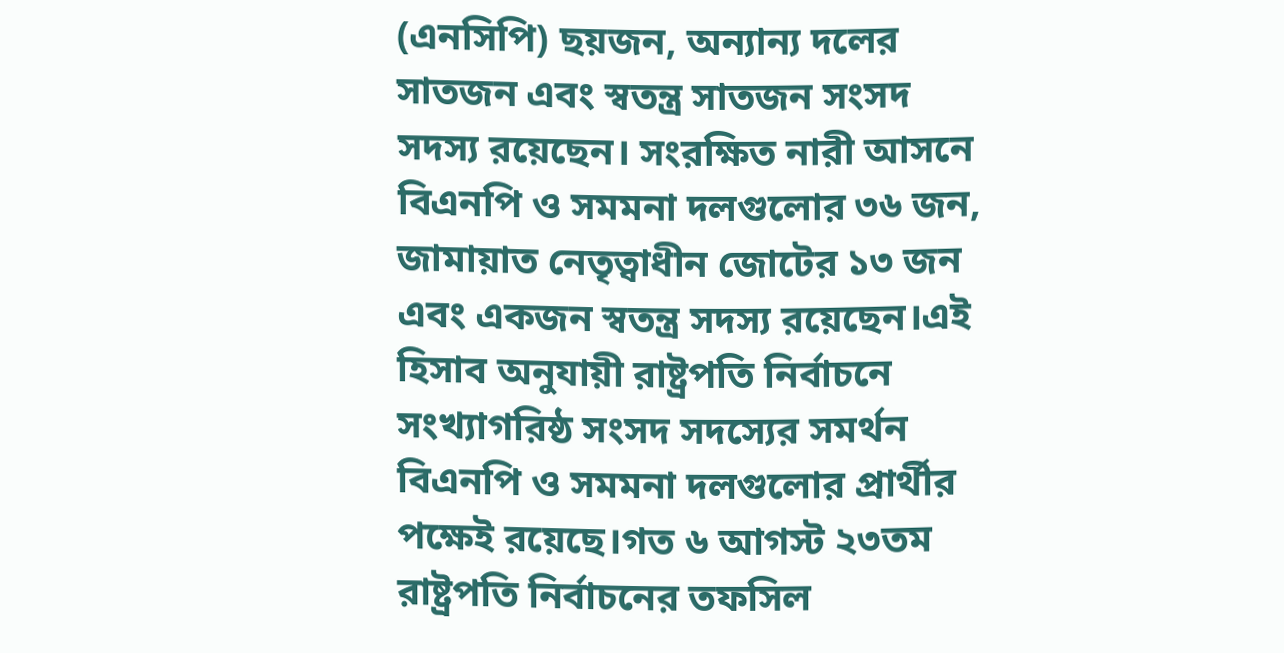(এনসিপি) ছয়জন, অন্যান্য দলের সাতজন এবং স্বতন্ত্র সাতজন সংসদ সদস্য রয়েছেন। সংরক্ষিত নারী আসনে বিএনপি ও সমমনা দলগুলোর ৩৬ জন, জামায়াত নেতৃত্বাধীন জোটের ১৩ জন এবং একজন স্বতন্ত্র সদস্য রয়েছেন।এই হিসাব অনুযায়ী রাষ্ট্রপতি নির্বাচনে সংখ্যাগরিষ্ঠ সংসদ সদস্যের সমর্থন বিএনপি ও সমমনা দলগুলোর প্রার্থীর পক্ষেই রয়েছে।গত ৬ আগস্ট ২৩তম রাষ্ট্রপতি নির্বাচনের তফসিল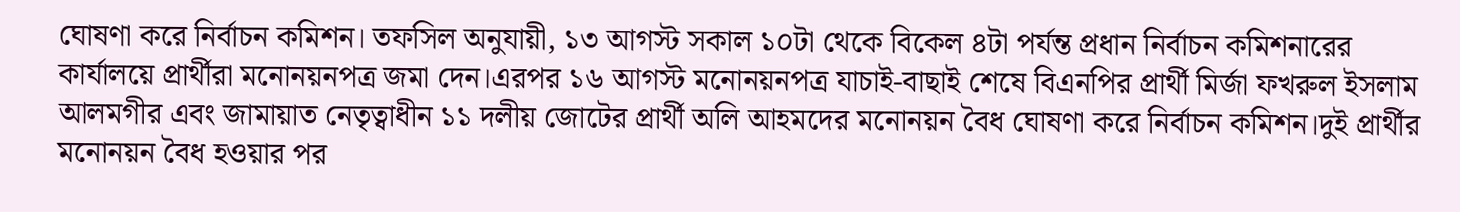ঘোষণা করে নির্বাচন কমিশন। তফসিল অনুযায়ী, ১৩ আগস্ট সকাল ১০টা থেকে বিকেল ৪টা পর্যন্ত প্রধান নির্বাচন কমিশনারের কার্যালয়ে প্রার্থীরা মনোনয়নপত্র জমা দেন।এরপর ১৬ আগস্ট মনোনয়নপত্র যাচাই-বাছাই শেষে বিএনপির প্রার্থী মির্জা ফখরুল ইসলাম আলমগীর এবং জামায়াত নেতৃত্বাধীন ১১ দলীয় জোটের প্রার্থী অলি আহমদের মনোনয়ন বৈধ ঘোষণা করে নির্বাচন কমিশন।দুই প্রার্থীর মনোনয়ন বৈধ হওয়ার পর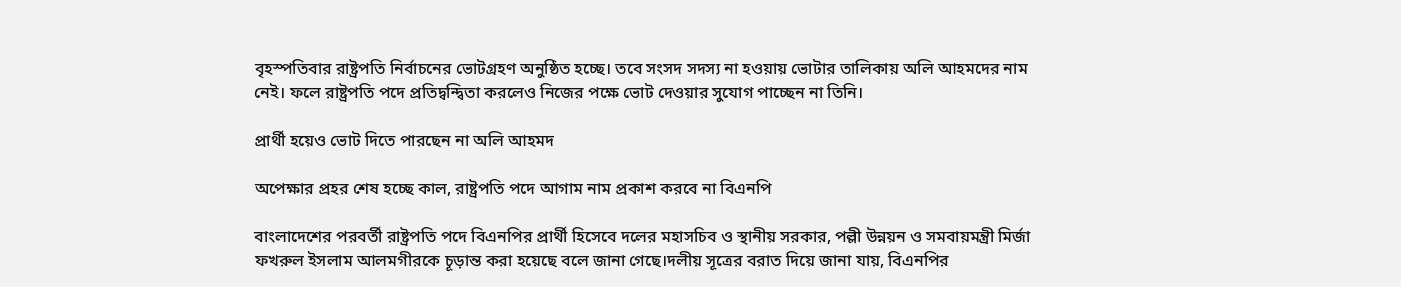বৃহস্পতিবার রাষ্ট্রপতি নির্বাচনের ভোটগ্রহণ অনুষ্ঠিত হচ্ছে। তবে সংসদ সদস্য না হওয়ায় ভোটার তালিকায় অলি আহমদের নাম নেই। ফলে রাষ্ট্রপতি পদে প্রতিদ্বন্দ্বিতা করলেও নিজের পক্ষে ভোট দেওয়ার সুযোগ পাচ্ছেন না তিনি।

প্রার্থী হয়েও ভোট দিতে পারছেন না অলি আহমদ

অপেক্ষার প্রহর শেষ হচ্ছে কাল, রাষ্ট্রপতি পদে আগাম নাম প্রকাশ করবে না বিএনপি

বাংলাদেশের পরবর্তী রাষ্ট্রপতি পদে বিএনপির প্রার্থী হিসেবে দলের মহাসচিব ও স্থানীয় সরকার, পল্লী উন্নয়ন ও সমবায়মন্ত্রী মির্জা ফখরুল ইসলাম আলমগীরকে চূড়ান্ত করা হয়েছে বলে জানা গেছে।দলীয় সূত্রের বরাত দিয়ে জানা যায়, বিএনপির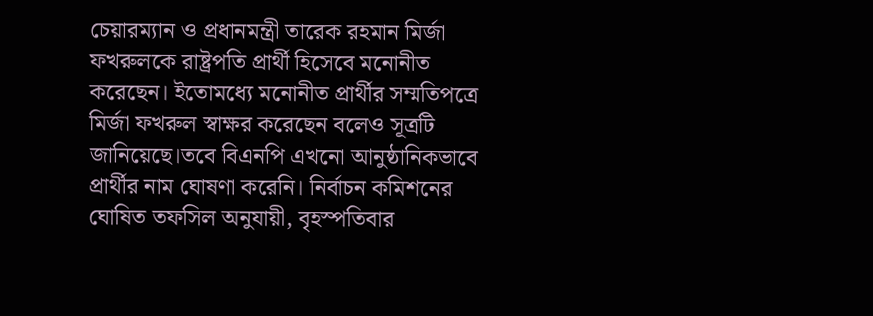চেয়ারম্যান ও প্রধানমন্ত্রী তারেক রহমান মির্জা ফখরুলকে রাষ্ট্রপতি প্রার্থী হিসেবে মনোনীত করেছেন। ইতোমধ্যে মনোনীত প্রার্থীর সম্মতিপত্রে মির্জা ফখরুল স্বাক্ষর করেছেন বলেও সূত্রটি জানিয়েছে।তবে বিএনপি এখনো আনুষ্ঠানিকভাবে প্রার্থীর নাম ঘোষণা করেনি। নির্বাচন কমিশনের ঘোষিত তফসিল অনুযায়ী, বৃহস্পতিবার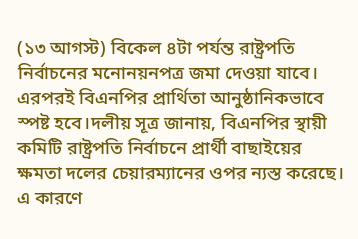(১৩ আগস্ট) বিকেল ৪টা পর্যন্ত রাষ্ট্রপতি নির্বাচনের মনোনয়নপত্র জমা দেওয়া যাবে। এরপরই বিএনপির প্রার্থিতা আনুষ্ঠানিকভাবে স্পষ্ট হবে।দলীয় সূত্র জানায়, বিএনপির স্থায়ী কমিটি রাষ্ট্রপতি নির্বাচনে প্রার্থী বাছাইয়ের ক্ষমতা দলের চেয়ারম্যানের ওপর ন্যস্ত করেছে। এ কারণে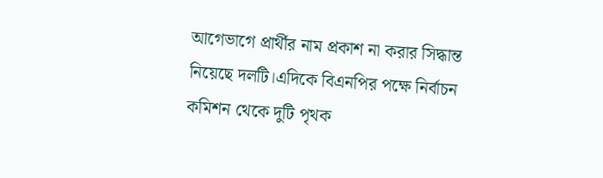আগেভাগে প্রার্থীর নাম প্রকাশ না করার সিদ্ধান্ত নিয়েছে দলটি।এদিকে বিএনপির পক্ষে নির্বাচন কমিশন থেকে দুটি পৃথক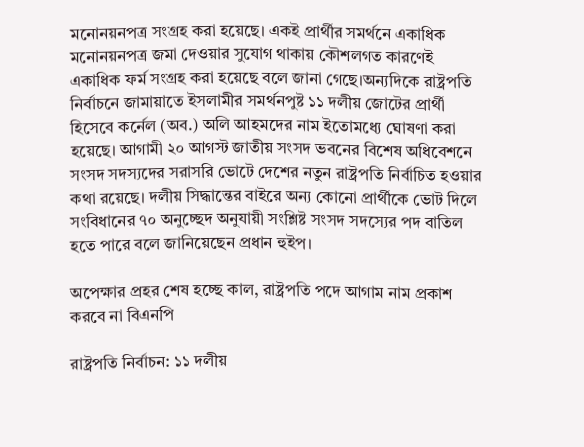মনোনয়নপত্র সংগ্রহ করা হয়েছে। একই প্রার্থীর সমর্থনে একাধিক মনোনয়নপত্র জমা দেওয়ার সুযোগ থাকায় কৌশলগত কারণেই একাধিক ফর্ম সংগ্রহ করা হয়েছে বলে জানা গেছে।অন্যদিকে রাষ্ট্রপতি নির্বাচনে জামায়াতে ইসলামীর সমর্থনপুষ্ট ১১ দলীয় জোটের প্রার্থী হিসেবে কর্নেল (অব.) অলি আহমদের নাম ইতোমধ্যে ঘোষণা করা হয়েছে। আগামী ২০ আগস্ট জাতীয় সংসদ ভবনের বিশেষ অধিবেশনে সংসদ সদস্যদের সরাসরি ভোটে দেশের নতুন রাষ্ট্রপতি নির্বাচিত হওয়ার কথা রয়েছে। দলীয় সিদ্ধান্তের বাইরে অন্য কোনো প্রার্থীকে ভোট দিলে সংবিধানের ৭০ অনুচ্ছেদ অনুযায়ী সংশ্লিষ্ট সংসদ সদস্যের পদ বাতিল হতে পারে বলে জানিয়েছেন প্রধান হুইপ।

অপেক্ষার প্রহর শেষ হচ্ছে কাল, রাষ্ট্রপতি পদে আগাম নাম প্রকাশ করবে না বিএনপি

রাষ্ট্রপতি নির্বাচন: ১১ দলীয়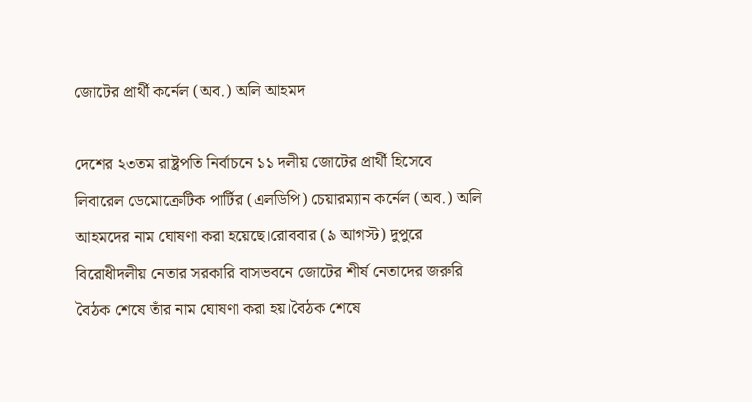জোটের প্রার্থী কর্নেল (অব.) অলি আহমদ

দেশের ২৩তম রাষ্ট্রপতি নির্বাচনে ১১ দলীয় জোটের প্রার্থী হিসেবে লিবারেল ডেমোক্রেটিক পার্টির (এলডিপি) চেয়ারম্যান কর্নেল (অব.) অলি আহমদের নাম ঘোষণা করা হয়েছে।রোববার (৯ আগস্ট) দুপুরে বিরোধীদলীয় নেতার সরকারি বাসভবনে জোটের শীর্ষ নেতাদের জরুরি বৈঠক শেষে তাঁর নাম ঘোষণা করা হয়।বৈঠক শেষে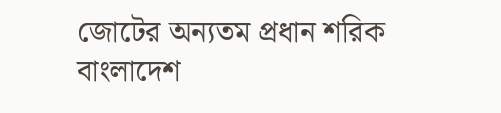জোটের অন্যতম প্রধান শরিক বাংলাদেশ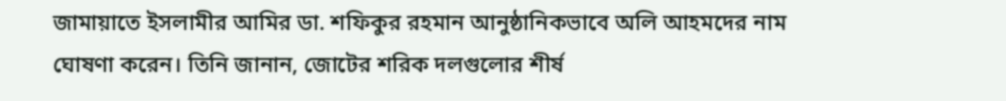জামায়াতে ইসলামীর আমির ডা. শফিকুর রহমান আনুষ্ঠানিকভাবে অলি আহমদের নাম ঘোষণা করেন। তিনি জানান, জোটের শরিক দলগুলোর শীর্ষ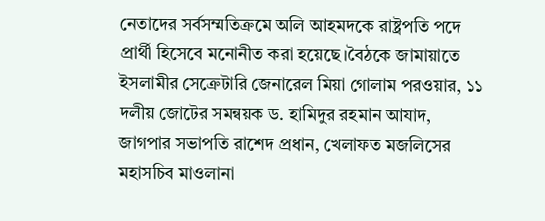নেতাদের সর্বসম্মতিক্রমে অলি আহমদকে রাষ্ট্রপতি পদে প্রার্থী হিসেবে মনোনীত করা হয়েছে।বৈঠকে জামায়াতে ইসলামীর সেক্রেটারি জেনারেল মিয়া গোলাম পরওয়ার, ১১ দলীয় জোটের সমন্বয়ক ড. হামিদুর রহমান আযাদ, জাগপার সভাপতি রাশেদ প্রধান, খেলাফত মজলিসের মহাসচিব মাওলানা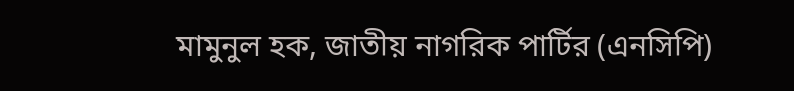মামুনুল হক, জাতীয় নাগরিক পার্টির (এনসিপি)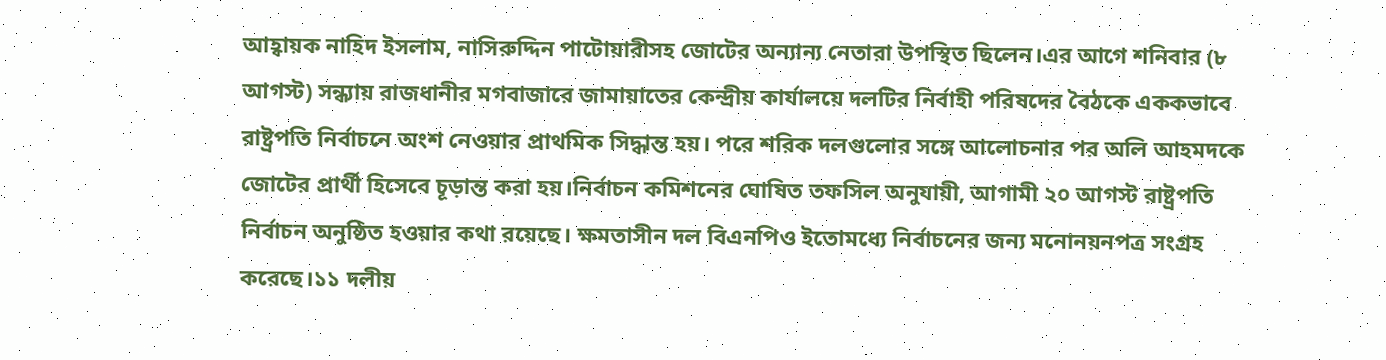আহ্বায়ক নাহিদ ইসলাম, নাসিরুদ্দিন পাটোয়ারীসহ জোটের অন্যান্য নেতারা উপস্থিত ছিলেন।এর আগে শনিবার (৮ আগস্ট) সন্ধ্যায় রাজধানীর মগবাজারে জামায়াতের কেন্দ্রীয় কার্যালয়ে দলটির নির্বাহী পরিষদের বৈঠকে এককভাবে রাষ্ট্রপতি নির্বাচনে অংশ নেওয়ার প্রাথমিক সিদ্ধান্ত হয়। পরে শরিক দলগুলোর সঙ্গে আলোচনার পর অলি আহমদকে জোটের প্রার্থী হিসেবে চূড়ান্ত করা হয়।নির্বাচন কমিশনের ঘোষিত তফসিল অনুযায়ী, আগামী ২০ আগস্ট রাষ্ট্রপতি নির্বাচন অনুষ্ঠিত হওয়ার কথা রয়েছে। ক্ষমতাসীন দল বিএনপিও ইতোমধ্যে নির্বাচনের জন্য মনোনয়নপত্র সংগ্রহ করেছে।১১ দলীয়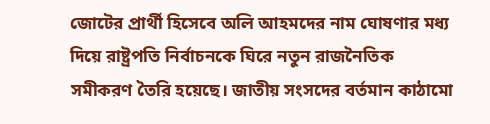জোটের প্রার্থী হিসেবে অলি আহমদের নাম ঘোষণার মধ্য দিয়ে রাষ্ট্রপতি নির্বাচনকে ঘিরে নতুন রাজনৈতিক সমীকরণ তৈরি হয়েছে। জাতীয় সংসদের বর্তমান কাঠামো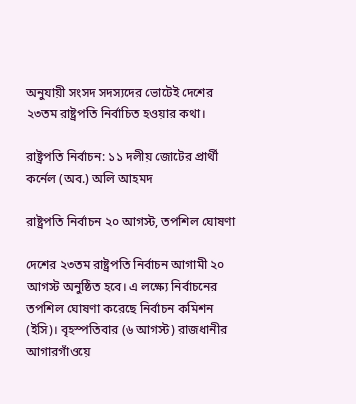অনুযায়ী সংসদ সদস্যদের ভোটেই দেশের ২৩তম রাষ্ট্রপতি নির্বাচিত হওয়ার কথা।

রাষ্ট্রপতি নির্বাচন: ১১ দলীয় জোটের প্রার্থী কর্নেল (অব.) অলি আহমদ

রাষ্ট্রপতি নির্বাচন ২০ আগস্ট, তপশিল ঘোষণা

দেশের ২৩তম রাষ্ট্রপতি নির্বাচন আগামী ২০ আগস্ট অনুষ্ঠিত হবে। এ লক্ষ্যে নির্বাচনের তপশিল ঘোষণা করেছে নির্বাচন কমিশন (ইসি)। বৃহস্পতিবার (৬ আগস্ট) রাজধানীর আগারগাঁওয়ে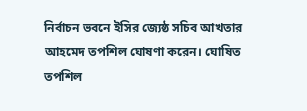নির্বাচন ভবনে ইসির জ্যেষ্ঠ সচিব আখতার আহমেদ তপশিল ঘোষণা করেন। ঘোষিত তপশিল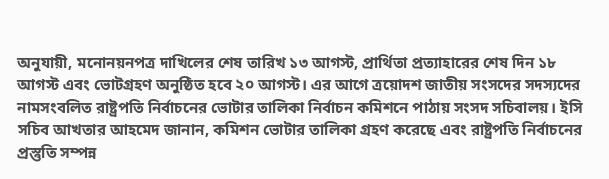অনুযায়ী, মনোনয়নপত্র দাখিলের শেষ তারিখ ১৩ আগস্ট, প্রার্থিতা প্রত্যাহারের শেষ দিন ১৮ আগস্ট এবং ভোটগ্রহণ অনুষ্ঠিত হবে ২০ আগস্ট। এর আগে ত্রয়োদশ জাতীয় সংসদের সদস্যদের নামসংবলিত রাষ্ট্রপতি নির্বাচনের ভোটার তালিকা নির্বাচন কমিশনে পাঠায় সংসদ সচিবালয়। ইসি সচিব আখতার আহমেদ জানান, কমিশন ভোটার তালিকা গ্রহণ করেছে এবং রাষ্ট্রপতি নির্বাচনের প্রস্তুতি সম্পন্ন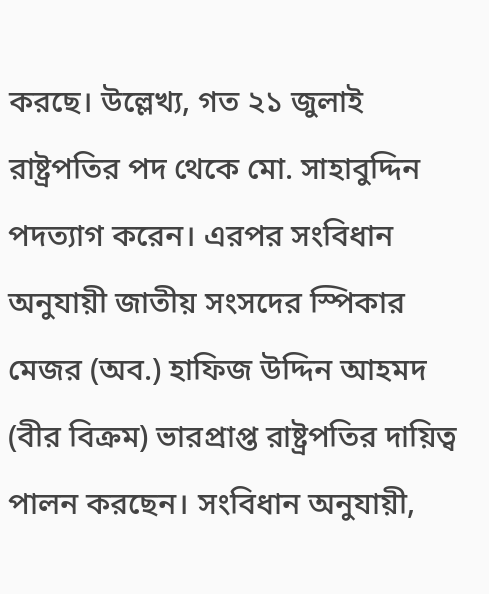করছে। উল্লেখ্য, গত ২১ জুলাই রাষ্ট্রপতির পদ থেকে মো. সাহাবুদ্দিন পদত্যাগ করেন। এরপর সংবিধান অনুযায়ী জাতীয় সংসদের স্পিকার মেজর (অব.) হাফিজ উদ্দিন আহমদ (বীর বিক্রম) ভারপ্রাপ্ত রাষ্ট্রপতির দায়িত্ব পালন করছেন। সংবিধান অনুযায়ী,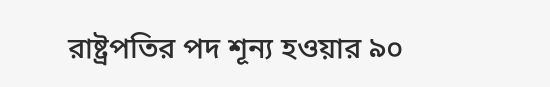রাষ্ট্রপতির পদ শূন্য হওয়ার ৯০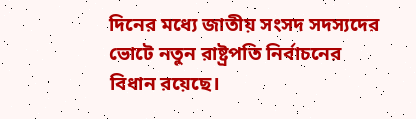দিনের মধ্যে জাতীয় সংসদ সদস্যদের ভোটে নতুন রাষ্ট্রপতি নির্বাচনের বিধান রয়েছে।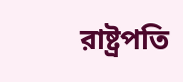রাষ্ট্রপতি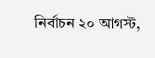নির্বাচন ২০ আগস্ট,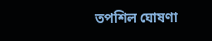তপশিল ঘোষণা